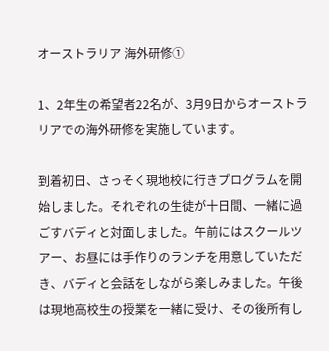オーストラリア 海外研修①

1、2年生の希望者22名が、3月9日からオーストラリアでの海外研修を実施しています。

到着初日、さっそく現地校に行きプログラムを開始しました。それぞれの生徒が十日間、一緒に過ごすバディと対面しました。午前にはスクールツアー、お昼には手作りのランチを用意していただき、バディと会話をしながら楽しみました。午後は現地高校生の授業を一緒に受け、その後所有し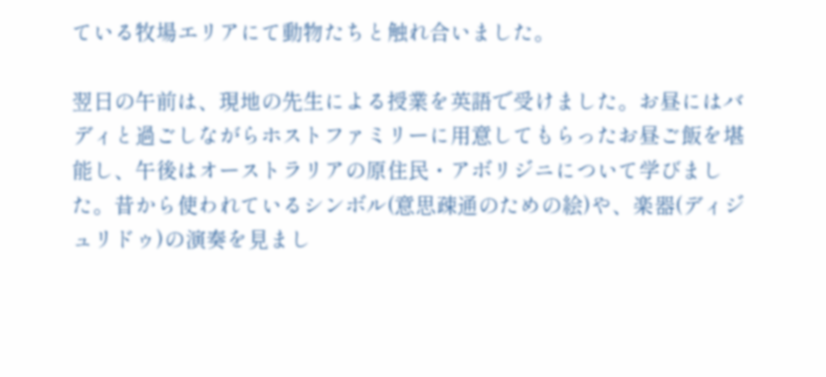ている牧場エリアにて動物たちと触れ合いました。

翌日の午前は、現地の先生による授業を英語で受けました。お昼にはバディと過ごしながらホストファミリーに用意してもらったお昼ご飯を堪能し、午後はオーストラリアの原住民・アボリジニについて学びました。昔から使われているシンボル(意思疎通のための絵)や、楽器(ディジュリドゥ)の演奏を見まし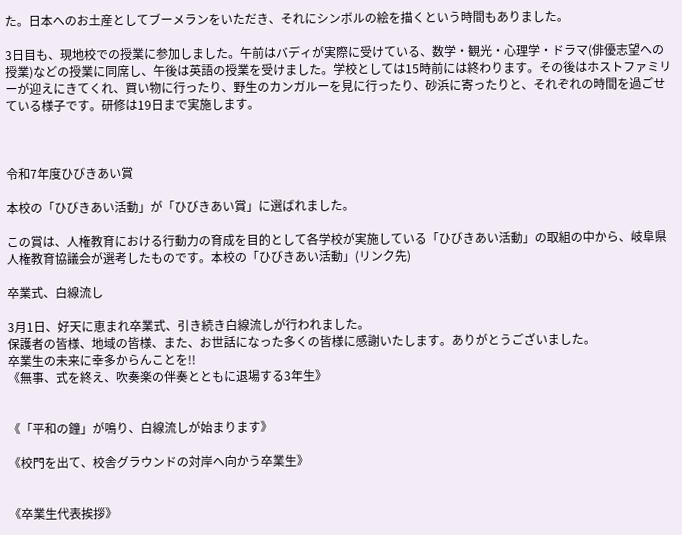た。日本へのお土産としてブーメランをいただき、それにシンボルの絵を描くという時間もありました。

3日目も、現地校での授業に参加しました。午前はバディが実際に受けている、数学・観光・心理学・ドラマ(俳優志望への授業)などの授業に同席し、午後は英語の授業を受けました。学校としては15時前には終わります。その後はホストファミリーが迎えにきてくれ、買い物に行ったり、野生のカンガルーを見に行ったり、砂浜に寄ったりと、それぞれの時間を過ごせている様子です。研修は19日まで実施します。



令和7年度ひびきあい賞

本校の「ひびきあい活動」が「ひびきあい賞」に選ばれました。

この賞は、人権教育における行動力の育成を目的として各学校が実施している「ひびきあい活動」の取組の中から、岐阜県人権教育協議会が選考したものです。本校の「ひびきあい活動」(リンク先)

卒業式、白線流し

3月1日、好天に恵まれ卒業式、引き続き白線流しが行われました。
保護者の皆様、地域の皆様、また、お世話になった多くの皆様に感謝いたします。ありがとうございました。
卒業生の未来に幸多からんことを!!
《無事、式を終え、吹奏楽の伴奏とともに退場する3年生》


《「平和の鐘」が鳴り、白線流しが始まります》

《校門を出て、校舎グラウンドの対岸へ向かう卒業生》


《卒業生代表挨拶》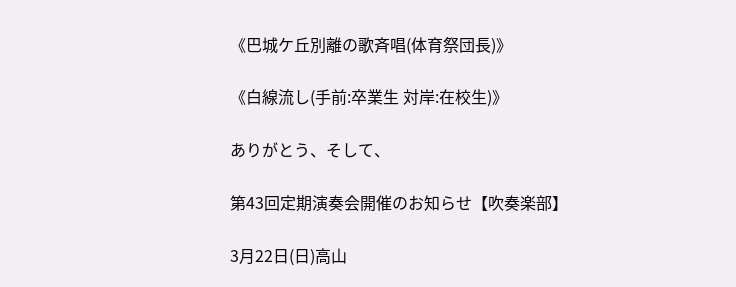《巴城ケ丘別離の歌斉唱(体育祭団長)》

《白線流し(手前:卒業生 対岸:在校生)》

ありがとう、そして、

第43回定期演奏会開催のお知らせ【吹奏楽部】

3月22日(日)高山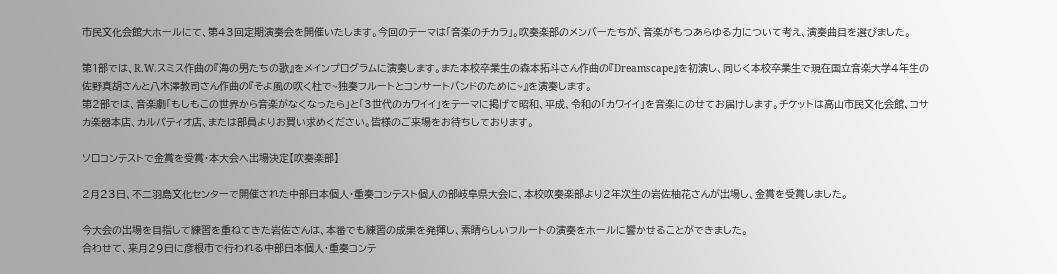市民文化会館大ホールにて、第43回定期演奏会を開催いたします。今回のテーマは「音楽のチカラ」。吹奏楽部のメンバーたちが、音楽がもつあらゆる力について考え、演奏曲目を選びました。

第1部では、R.W.スミス作曲の『海の男たちの歌』をメインプログラムに演奏します。また本校卒業生の森本拓斗さん作曲の『Dreamscape』を初演し、同じく本校卒業生で現在国立音楽大学4年生の佐野真胡さんと八木澤教司さん作曲の『そよ風の吹く杜で~独奏フルートとコンサートバンドのために~』を演奏します。
第2部では、音楽劇「もしもこの世界から音楽がなくなったら」と「3世代のカワイイ」をテーマに掲げて昭和、平成、令和の「カワイイ」を音楽にのせてお届けします。チケットは高山市民文化会館、コサカ楽器本店、カルパティオ店、または部員よりお買い求めください。皆様のご来場をお待ちしております。

ソロコンテストで金賞を受賞・本大会へ出場決定【吹奏楽部】

2月23日、不二羽島文化センターで開催された中部日本個人・重奏コンテスト個人の部岐阜県大会に、本校吹奏楽部より2年次生の岩佐柚花さんが出場し、金賞を受賞しました。

今大会の出場を目指して練習を重ねてきた岩佐さんは、本番でも練習の成果を発揮し、素晴らしいフルートの演奏をホールに響かせることができました。
合わせて、来月29日に彦根市で行われる中部日本個人・重奏コンテ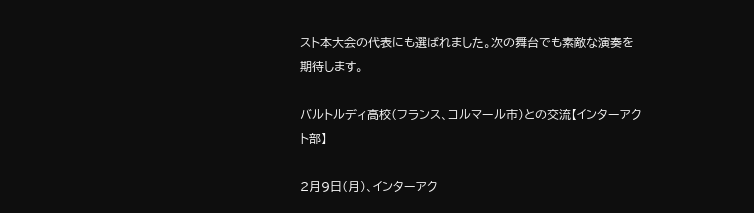スト本大会の代表にも選ばれました。次の舞台でも素敵な演奏を期待します。

バルトルディ高校(フランス、コルマール市)との交流【インターアクト部】

2月9日(月)、インターアク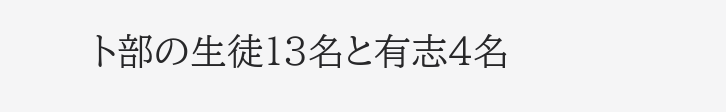ト部の生徒13名と有志4名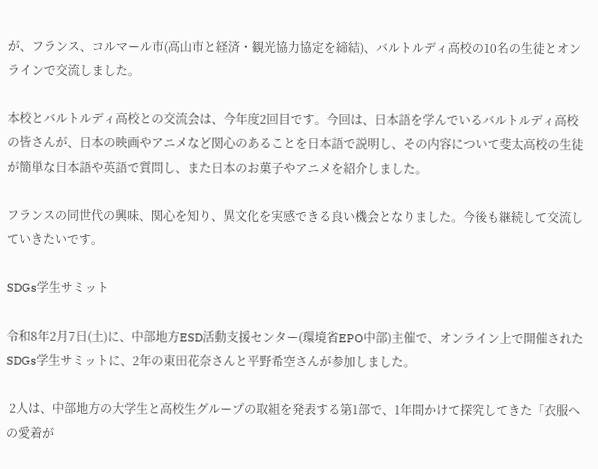が、フランス、コルマール市(高山市と経済・観光協力協定を締結)、バルトルディ高校の10名の生徒とオンラインで交流しました。

本校とバルトルディ高校との交流会は、今年度2回目です。今回は、日本語を学んでいるバルトルディ高校の皆さんが、日本の映画やアニメなど関心のあることを日本語で説明し、その内容について斐太高校の生徒が簡単な日本語や英語で質問し、また日本のお菓子やアニメを紹介しました。

フランスの同世代の興味、関心を知り、異文化を実感できる良い機会となりました。今後も継続して交流していきたいです。

SDGs学生サミット

令和8年2月7日(土)に、中部地方ESD活動支援センター(環境省EPO中部)主催で、オンライン上で開催されたSDGs学生サミットに、2年の東田花奈さんと平野希空さんが参加しました。

 2人は、中部地方の大学生と高校生グループの取組を発表する第1部で、1年間かけて探究してきた「衣服への愛着が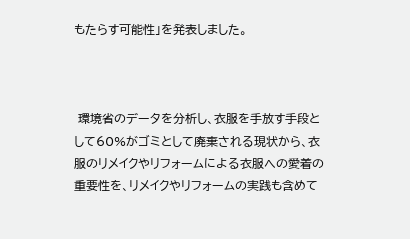もたらす可能性」を発表しました。



 環境省のデータを分析し、衣服を手放す手段として60%がゴミとして廃棄される現状から、衣服のリメイクやリフォームによる衣服への愛着の重要性を、リメイクやリフォームの実践も含めて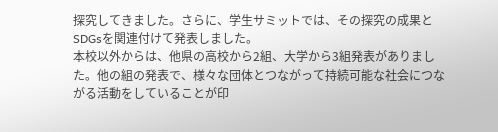探究してきました。さらに、学生サミットでは、その探究の成果とSDGsを関連付けて発表しました。
本校以外からは、他県の高校から2組、大学から3組発表がありました。他の組の発表で、様々な団体とつながって持続可能な社会につながる活動をしていることが印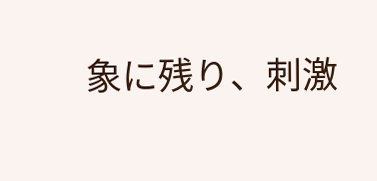象に残り、刺激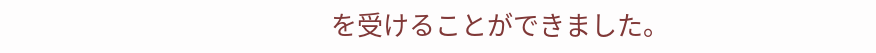を受けることができました。